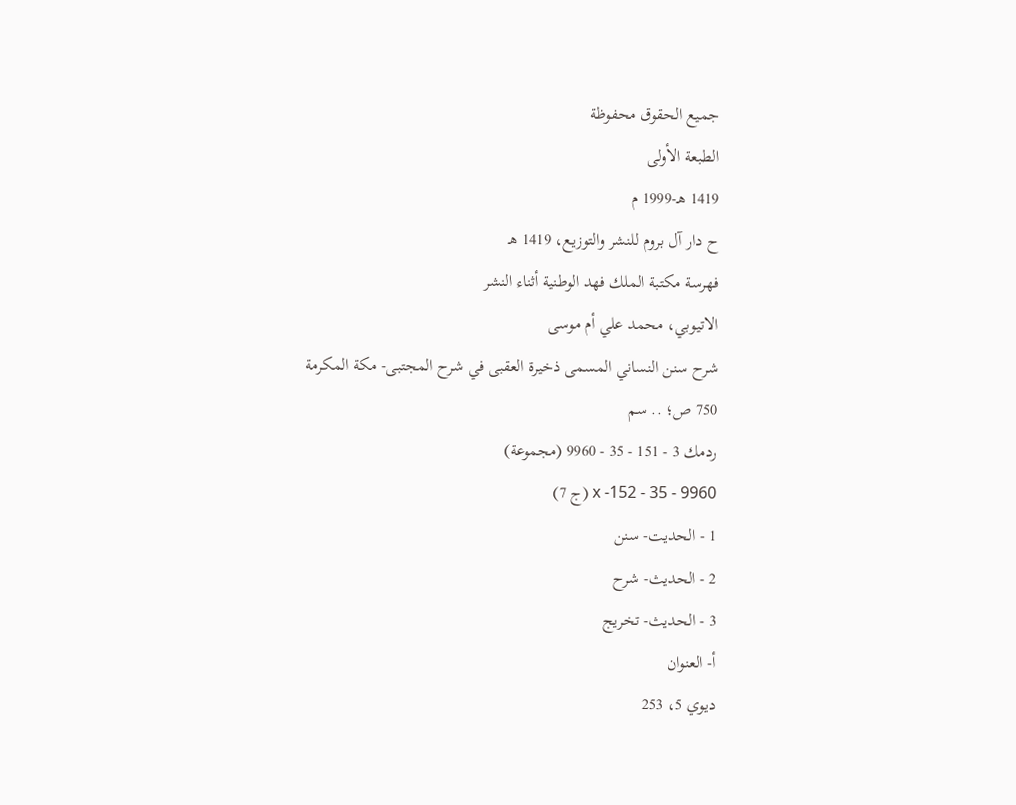جميع الحقوق محفوظة
الطبعة الأولى
1419 هـ-1999 م
ح دار آل بروم للنشر والتوزيع، 1419 هـ
فهرسة مكتبة الملك فهد الوطنية أثناء النشر
الاتيوبي، محمد علي أم موسى
شرح سنن النساني المسمى ذخيرة العقبى في شرح المجتبى- مكة المكرمة
750 ص؛ .. سم
ردمك 3 - 151 - 35 - 9960 (مجموعة)
x -152 - 35 - 9960 (ج 7)
1 - الحديت- سنن
2 - الحديث- شرح
3 - الحديث- تخريج
أ- العنوان
ديوي 5، 253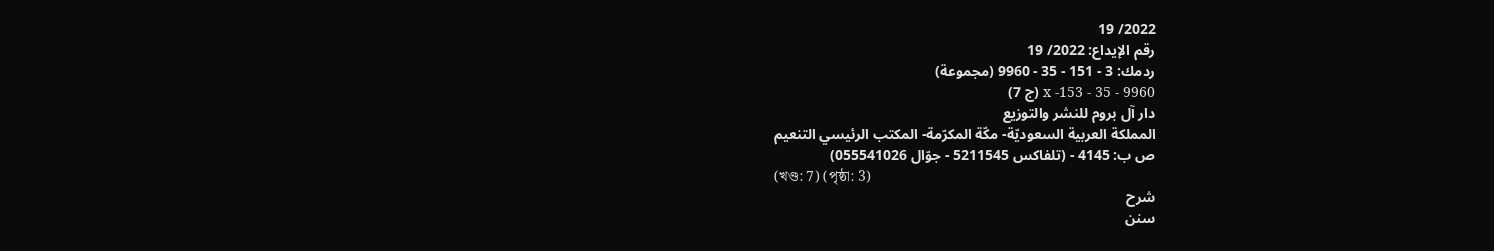2022/ 19
رقم الإيداع: 2022/ 19
ردمك: 3 - 151 - 35 - 9960 (مجموعة)
x -153 - 35 - 9960 (ج 7)
دار آل بروم للنشر والتوزيع
المملكة العربية السعوديّة- مكّة المكرّمة- المكتب الرئيسي التنعيم
ص ب: 4145 - (تلفاكس 5211545 - جوّال 055541026)
(খণ্ড: 7) (পৃষ্ঠা: 3)
شرح
سنن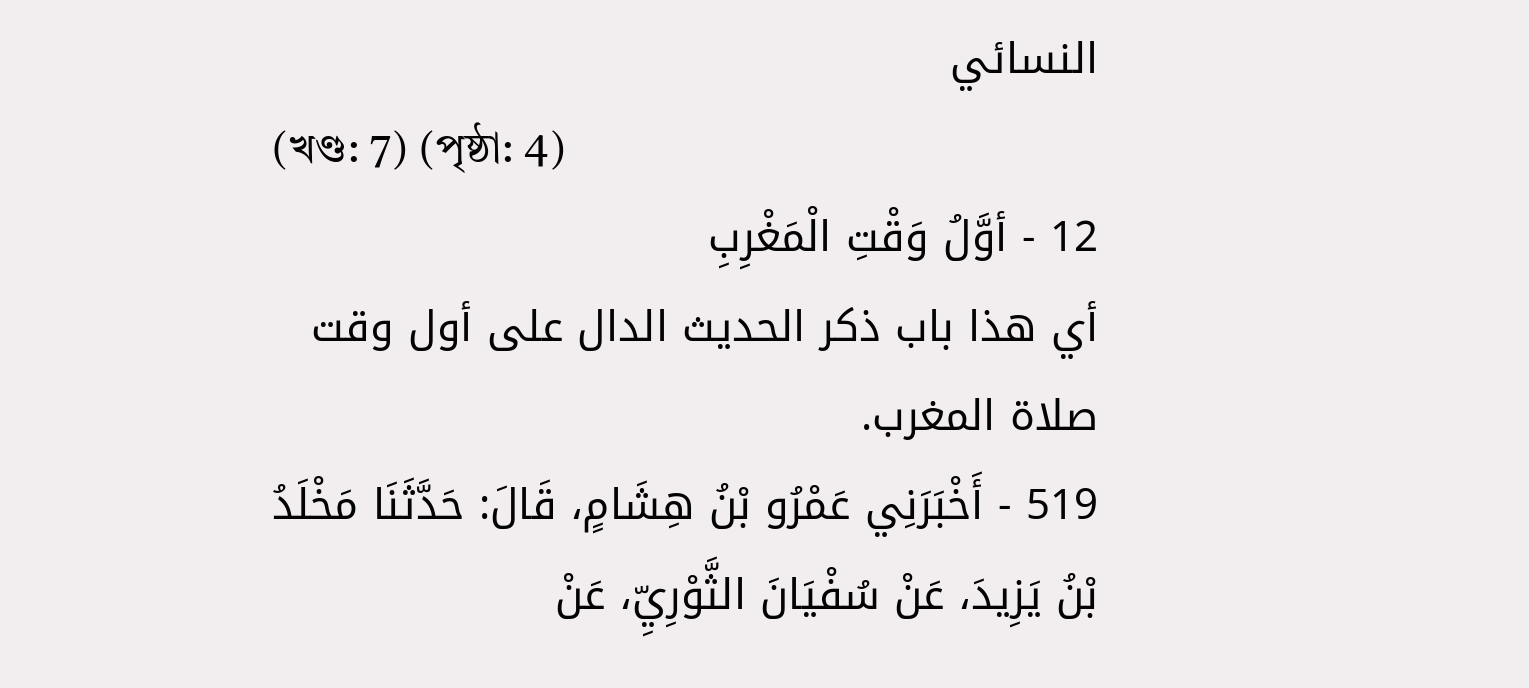النسائي
(খণ্ড: 7) (পৃষ্ঠা: 4)
12 - أوَّلُ وَقْتِ الْمَغْرِبِ
أي هذا باب ذكر الحديث الدال على أول وقت صلاة المغرب.
519 - أَخْبَرَنِي عَمْرُو بْنُ هِشَامٍ، قَالَ: حَدَّثَنَا مَخْلَدُ بْنُ يَزِيدَ، عَنْ سُفْيَانَ الثَّوْرِيِّ، عَنْ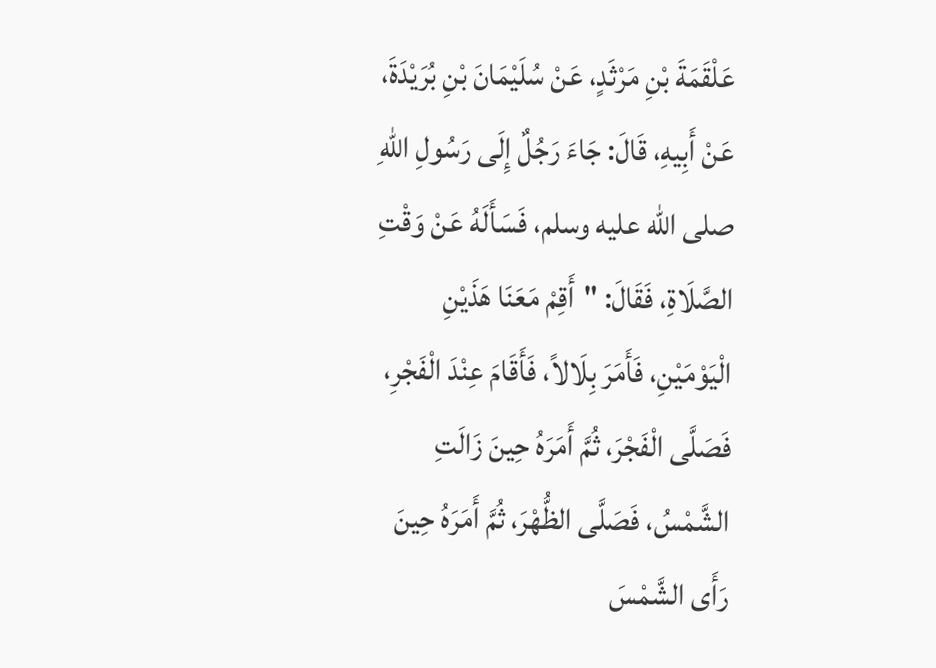عَلْقَمَةَ بْنِ مَرْثَدٍ، عَنْ سُلَيْمَانَ بْنِ بُرَيْدَةَ، عَنْ أَبِيهِ، قَالَ: جَاءَ رَجُلٌ إِلَى رَسُولِ اللهِ صلى الله عليه وسلم، فَسَأَلَهُ عَنْ وَقْتِ الصَّلَاةِ، فَقَالَ: "أَقِمْ مَعَنَا هَذَيْنِ الْيَوْمَيْنِ، فَأَمَرَ بِلَالاً، فَأَقَامَ عِنْدَ الْفَجْرِ، فَصَلَّى الْفَجْرَ، ثُمَّ أَمَرَهُ حِينَ زَالَتِ الشَّمْسُ، فَصَلَّى الظُّهْرَ، ثُمَّ أَمَرَهُ حِينَ رَأَى الشَّمْسَ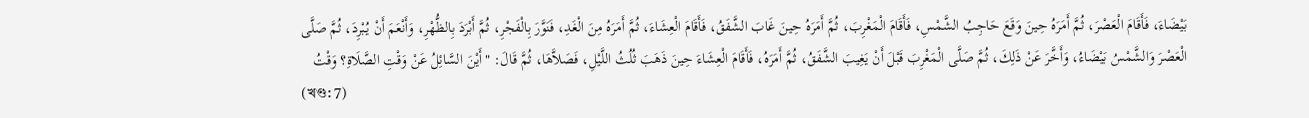بَيْضَاءَ، فَأَقَامَ الْعَصْرَ، ثُمَّ أَمَرَهُ حِينَ وَقَعَ حَاجِبُ الشَّمْسِ، فَأَقَامَ الْمَغْرِبَ، ثُمَّ أَمَرَهُ حِينَ غَابَ الشَّفَقُ، فَأَقَامَ الْعِشَاءَ، ثُمَّ أَمَرَهُ مِنَ الْغَدِ، فَنَوَّرَ بِالْفَجْرِ، ثُمَّ أَبْرَدَ بِالظُّهْرِ، وَأَنْعَمَ أَنْ يُبْرِدَ، ثُمَّ صَلَّى الْعَصْرَ وَالشَّمْسُ بَيْضَاءُ، وَأَخَّرَ عَنْ ذَلِكَ، ثُمَّ صَلَّى الْمَغْرِبَ قَبْلَ أَنْ يَغِيبَ الشَّفَقُ، ثُمَّ أَمَرَهُ، فَأَقَامَ الْعِشَاءَ حِينَ ذَهَبَ ثُلُثُ اللَّيْلِ، فَصَلاَّهَا، ثُمَّ قَالَ: "أَيْنَ السَّائِلُ عَنْ وَقْتِ الصَّلَاةِ؟ وَقْتُ
(খণ্ড: 7)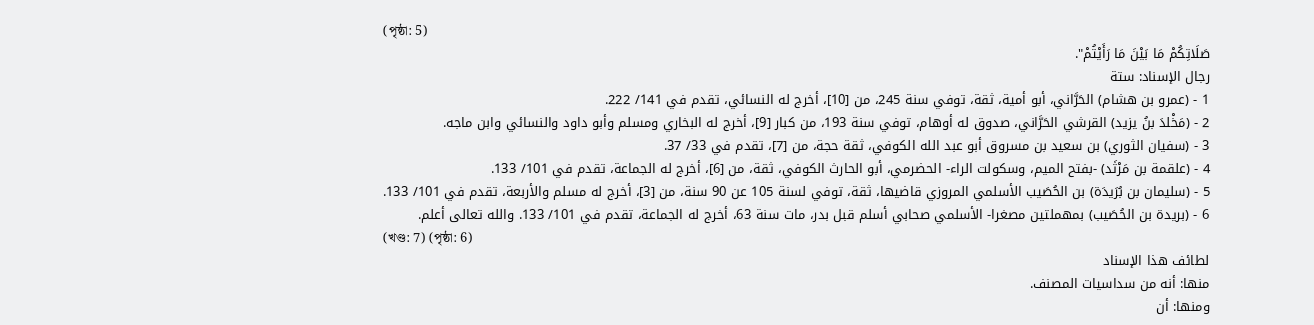(পৃষ্ঠা: 5)
صَلَاتِكُمْ مَا بَيْنَ مَا رَأَيْتُمْ".
رجال الإسناد: ستة
1 - (عمرو بن هشام) الحَرَّاني، أبو أمية، ثقة، توفي سنة 245، من [10]، أخرج له النسائي، تقدم في 141/ 222.
2 - (مَخْلدَ بنُ يزيد) القرشي الحَرَّاني، صدوق له أوهام، توفي سنة 193، من كبار [9]، أخرج له البخاري ومسلم وأبو داود والنسائي وابن ماجه.
3 - (سفيان الثوري) بن سعيد بن مسروق أبو عبد الله الكوفي، ثقة حجة، من [7]، تقدم في 33/ 37.
4 - (علقمة بن مَرْثَد) -بفتح الميم، وسكولت الراء- الحضرمي، أبو الحارث الكوفي، ثقة، من [6]، أخرج له الجماعة، تقدم في 101/ 133.
5 - (سليمان بن بُرَيدَة) بن الحُصَيب الأسلمي المروزي قاضيها، ثقة، توفي لسنة 105 عن 90 سنة، من [3]، أخرج له مسلم والأربعة، تقدم في 101/ 133.
6 - (بريدة بن الحُصَيب) بمهملتين مصغرا- الأسلمي صحابي أسلم قبل بدر، مات سنة 63، أخرج له الجماعة، تقدم في 101/ 133. والله تعالى أعلم.
(খণ্ড: 7) (পৃষ্ঠা: 6)
لطائف هذا الإسناد
منها: أنه من سداسيات المصنف.
ومنها: أن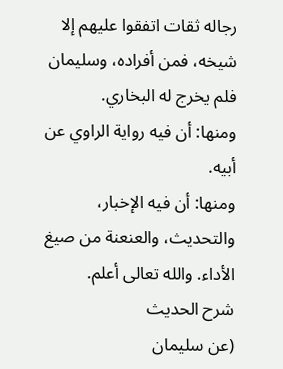رجاله ثقات اتفقوا عليهم إلا شيخه، فمن أفراده، وسليمان فلم يخرج له البخاري.
ومنها: أن فيه رواية الراوي عن أبيه.
ومنها: أن فيه الإخبار، والتحديث، والعنعنة من صيغ الأداء. والله تعالى أعلم.
شرح الحديث
(عن سليمان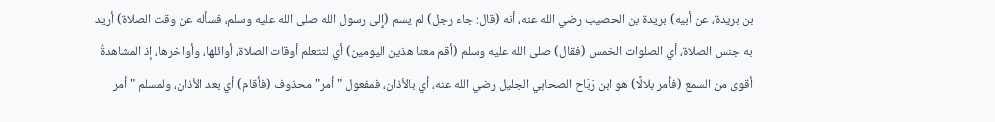بن بريدة، عن أبيه) بريدة بن الحصيب رضي الله عنه، أنه (قال: جاء رجل) لم يسم (إِلى رسول الله صلى الله عليه وسلم، فسأله عن وقت الصلاة) أريد به جنس الصلاة، أي الصلوات الخمس (فقال) صلى الله عليه وسلم (أقم معنا هذين اليومين) أي لتتعلم أوقات الصلاة، أوائلها، وأواخرها، إذ المشاهدةُ أقوى من السمع (فأمر بلالًا) هو ابن رَبَاح الصحابي الجليل رضي الله عنه، أي بالأذان، فمفعول "أمر" محذوف (فأقام) أي بعد الأذان، ولمسلم "أمر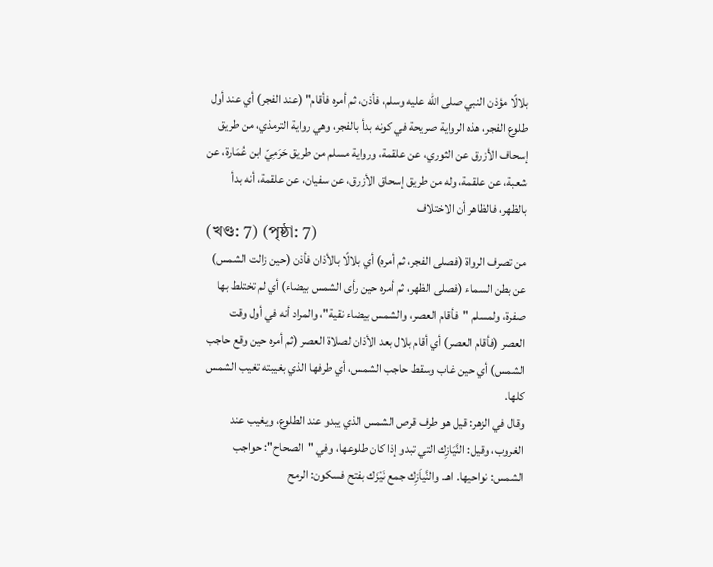بلالًا مؤذن النبي صلى الله عليه وسلم، فأذن، ثم أمره فأقام" (عند الفجر) أي عند أول طلوع الفجر، هذه الرواية صريحة في كونه بدأ بالفجر، وهي رواية الترمذي، من طريق إسحاف الأزرق عن الثوري، عن علقمة، ورواية مسلم من طريق حَرَمِيّ ابن عُمَارة، عن شعبة، عن علقمة، وله من طريق إسحاق الأزرق، عن سفيان، عن علقمة، أنه بدأ بالظهر، فالظاهر أن الاختلاف
(খণ্ড: 7) (পৃষ্ঠা: 7)
من تصرف الرواة (فصلى الفجر، ثم أمره) أي بلالًا بالأذان فأذن (حين زالت الشمس) عن بطن السماء (فصلى الظهر، ثم أمره حين رأى الشمس بيضاء) أي لم تختلط بها صفرة، ولمسلم "فأقام العصر، والشمس بيضاء نقية"، والمراد أنه في أول وقت العصر (فأقام العصر) أي أقام بلال بعد الأذان لصلاة العصر (ثم أمره حين وقع حاجب
الشمس) أي حين غاب وسقط حاجب الشمس، أي طرفها الذي بغيبته تغيب الشمس كلها.
وقال في الزهر: قيل هو طرف قرص الشمس الذي يبدو عند الطلوع، ويغيب عند الغروب، وقيل: النَّيَازِك التي تبدو إذا كان طلوعها، وفي "الصحاح": حواجب الشمس: نواحيها. اهـ. والنَّياَزِك جمع نَيْزَك بفتح فسكون: الرمح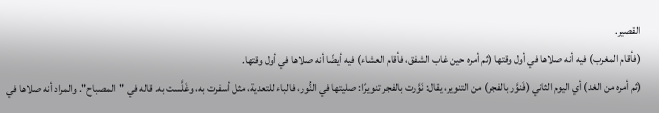القصير.
(فأقام المغرب) فيه أنه صلاها في أول وقتها (ثم أمره حين غاب الشفق، فأقام العشاء) فيه أيضًا أنه صلاها في أول وقتها.
(ثم أمره من الغد) أي اليوم الثاني (فَنوَّر بالفجر) من التنوير، يقال: نَوَّرت بالفجر تنويرًا: صليتها في النُّور، فالباء للتعدية، مثل أسفرت به، وغَلَّست به. قاله في "المصباح". والمراد أنه صلاها في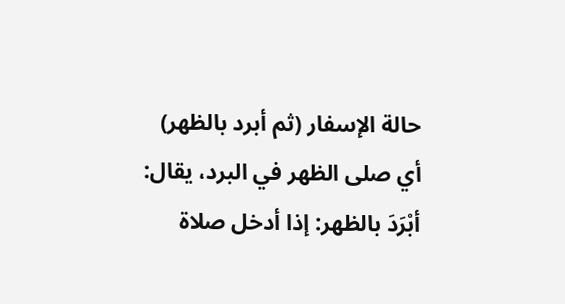حالة الإسفار (ثم أبرد بالظهر) أي صلى الظهر في البرد، يقال: أبْرَدَ بالظهر: إذا أدخل صلاة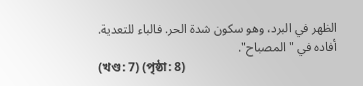الظهر في البرد، وهو سكون شدة الحر. فالباء للتعدية. أفاده في "المصباح".
(খণ্ড: 7) (পৃষ্ঠা: 8)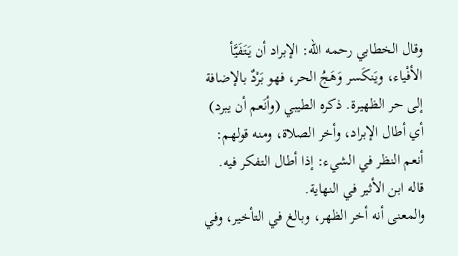وقال الخطابي رحمه الله: الإبراد أن يَتَفَيَّأ الأفْياء، ويَنكَسر وَهَجُ الحر، فهو بَرْدٌ بالإضافة إلى حر الظهيرة. ذكره الطيبي (وأنَعم أن يبرد) أي أطال الإبراد، وأخر الصلاة، ومنه قولهم: أنعم النظر في الشيء: إذا أطال التفكر فيه. قاله ابن الأثير في النهاية.
والمعنى أنه أخر الظهر، وبالغ في التأخير، وفي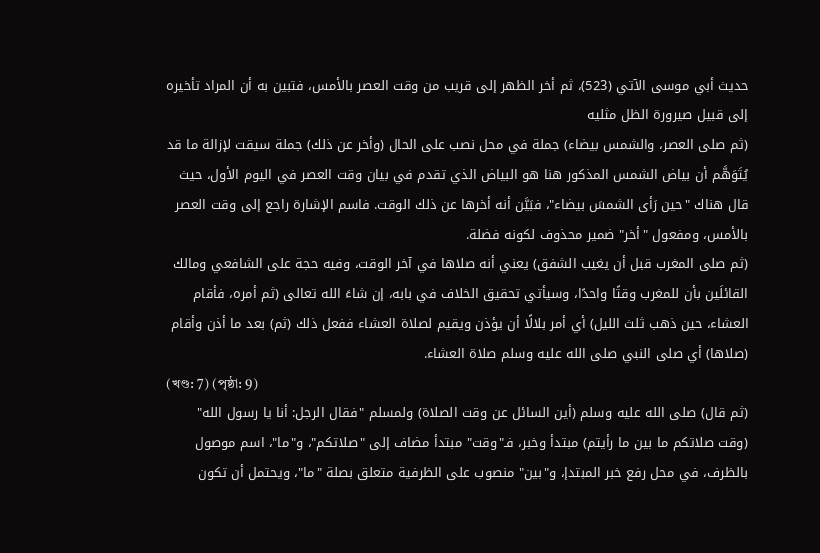حديث أبي موسى الآتي (523)، ثم أخر الظهر إلى قريب من وقت العصر بالأمس، فتبين به أن المراد تأخيره إلى قبيل صيرورة الظل مثليه
(ثم صلى العصر، والشمس بيضاء) جملة في محل نصب على الحال (وأخر عن ذلك) جملة سيقت لإزالة ما قد يُتَوَهَّم أن بياض الشمس المذكور هنا هو البياض الذي تقدم في بيان وقت العصر في اليوم الأول، حيث قال هناك "حين رَأى الشمسَ بيضاء"، فبَيَّن أنه أخرها عن ذلك الوقت. فاسم الإشارة راجع إلى وقت العصر بالأمس، ومفعول "أخر" ضمير محذوف لكونه فضلة.
(ثم صلى المغرب قبل أن يغيب الشفق) يعني أنه صلاها في آخر الوقت، وفيه حجة على الشافعي ومالك القائلَين بأن للمغرب وقتًا واحدًا، وسيأتي تحقيق الخلاف في بابه، إن شاءَ الله تعالى (ثم أمره، فأقام العشاء، حين ذهب ثلث الليل) أي أمر بلالًا أن يؤذن ويقيم لصلاة العشاء ففعل ذلك (ثم) بعد ما أذن وأقام (صلاها) أي صلى النبي صلى الله عليه وسلم صلاة العشاء.
(খণ্ড: 7) (পৃষ্ঠা: 9)
(ثم قال) صلى الله عليه وسلم (أين السائل عن وقت الصلاة) ولمسلم "فقال الرجل: أنا يا رسول الله" (وقت صلاتكم ما بين ما رأيتم) مبتدأ وخبر، فـ"وقت" مبتدأ مضاف إلى "صلاتكم"، و"ما"، اسم موصول بالظرف، في محل رفع خبر المبتدإ، و"بين" منصوب على الظرفية متعلق بصلة "ما"، ويحتمل أن تكون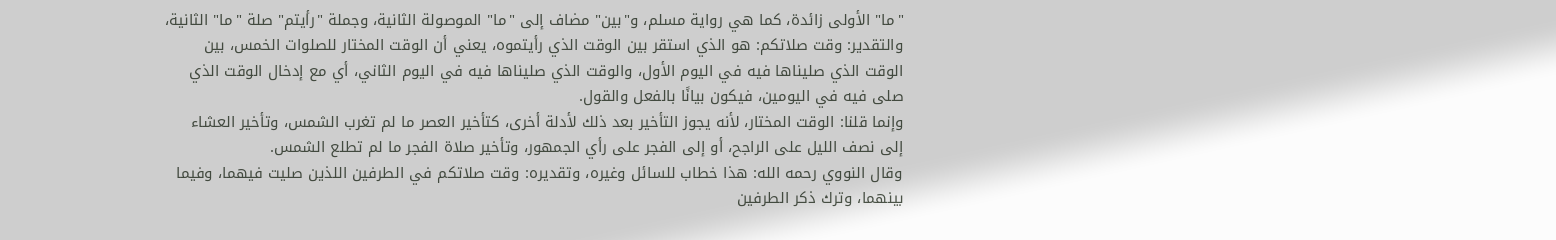"ما" الأولى زائدة، كما هي رواية مسلم، و"بين" مضاف إلى "ما" الموصولة الثانية، وجملة "رأيتم" صلة "ما" الثانية، والتقدير: وقت صلاتكم: هو الذي استقر بين الوقت الذي رأيتموه، يعني أن الوقت المختار للصلوات الخمس، بين الوقت الذي صليناها فيه في اليوم الأول، والوقت الذي صليناها فيه في اليوم الثاني، أي مع إدخال الوقت الذي صلى فيه في اليومين، فيكون بيانًا بالفعل والقول.
وإنما قلنا: الوقت المختار، لأنه يجوز التأخير بعد ذلك لأدلة أخرى، كتأخير العصر ما لم تغرب الشمس، وتأخير العشاء إلى نصف الليل على الراجح، أو إلى الفجر على رأي الجمهور، وتأخير صلاة الفجر ما لم تطلع الشمس.
وقال النووي رحمه الله: هذا خطاب للسائل وغيره، وتقديره: وقت صلاتكم في الطرفين اللذين صليت فيهما، وفيما بينهما، وترك ذكر الطرفين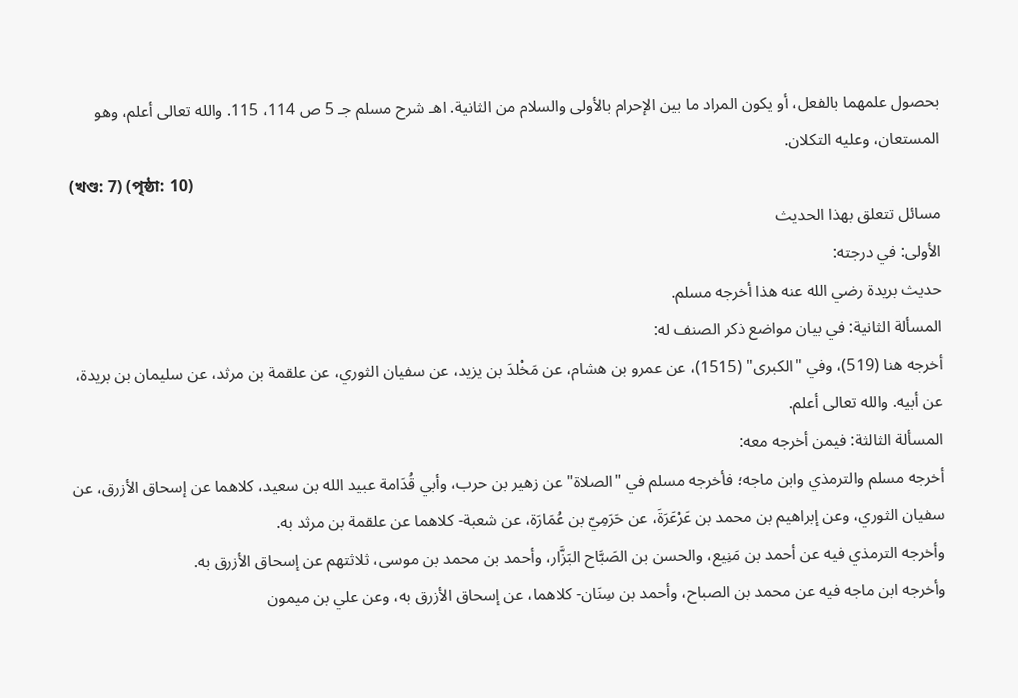بحصول علمهما بالفعل، أو يكون المراد ما بين الإحرام بالأولى والسلام من الثانية. اهـ شرح مسلم جـ 5 ص 114، 115. والله تعالى أعلم، وهو المستعان، وعليه التكلان.
(খণ্ড: 7) (পৃষ্ঠা: 10)
مسائل تتعلق بهذا الحديث
الأولى: في درجته:
حديث بريدة رضي الله عنه هذا أخرجه مسلم.
المسألة الثانية: في بيان مواضع ذكر الصنف له:
أخرجه هنا (519)، وفي "الكبرى" (1515)، عن عمرو بن هشام، عن مَخْلدَ بن يزيد، عن سفيان الثوري، عن علقمة بن مرثد، عن سليمان بن بريدة، عن أبيه. والله تعالى أعلم.
المسألة الثالثة: فيمن أخرجه معه:
أخرجه مسلم والترمذي وابن ماجه؛ فأخرجه مسلم في "الصلاة" عن زهير بن حرب، وأبي قُدَامة عبيد الله بن سعيد، كلاهما عن إسحاق الأزرق، عن سفيان الثوري، وعن إبراهيم بن محمد بن عَرْعَرَةَ، عن حَرَمِيّ بن عُمَارَة، عن شعبة- كلاهما عن علقمة بن مرثد به.
وأخرجه الترمذي فيه عن أحمد بن مَنِيع، والحسن بن الصَبَّاح البَزَّار، وأحمد بن محمد بن موسى، ثلاثتهم عن إسحاق الأزرق به.
وأخرجه ابن ماجه فيه عن محمد بن الصباح، وأحمد بن سِنَان- كلاهما، عن إسحاق الأزرق به، وعن علي بن ميمون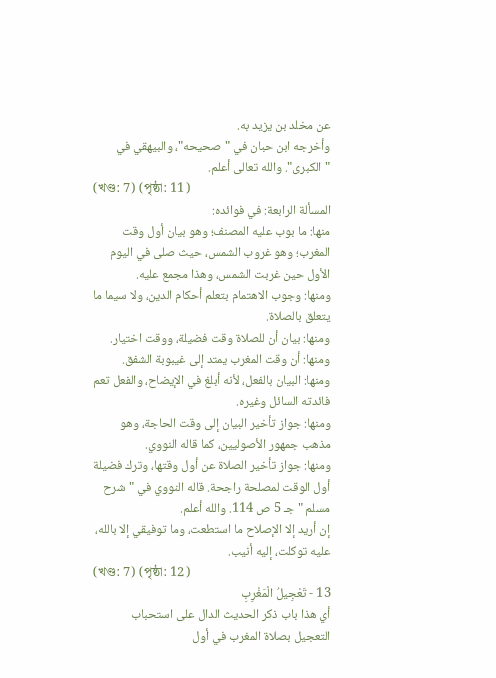عن مخلد بن يزيد به.
وأخرجه ابن حبان في "صحيحه"، والبيهقي في "الكبرى". والله تعالى أعلم.
(খণ্ড: 7) (পৃষ্ঠা: 11)
المسألة الرابعة: في فوائده:
منها: ما بوب عليه المصنف؛ وهو بيان أول وقت المغرب؛ وهو غروب الشمس، حيث صلى في اليوم الأول حين غربت الشمس، وهذا مجمع عليه.
ومنها: وجوب الاهتمام بتعلم أحكام الدين، ولا سيما ما يتعلق بالصلاة.
ومنها: بيان أن للصلاة وقت فضيلة، ووقت اختيار.
ومنها: أن وقت المغرب يمتد إلى غيبوبة الشفق.
ومنها: البيان بالفعل، لأنه أبلغ في الإيضاح، والفعل تعم فائدته السائل وغيره.
ومنها: جواز تأخير البيان إلى وقت الحاجة، وهو مذهب جمهور الأصوليين، كما قاله النووي.
ومنها: جواز تأخير الصلاة عن أول وقتها، وترك فضيلة أول الوقت لمصلحة راجحة. قاله النووي في "شرح مسلم " جـ 5 ص 114. والله أعلم.
إن أريد إلا الإصلاح ما استطعت، وما توفيقي إلا بالله، عليه توكلت، إليه أنيب.
(খণ্ড: 7) (পৃষ্ঠা: 12)
13 - تَعْجِيلُ الْمَغْرِبِ
أي هذا باب ذكر الحديث الدال على استحباب التعجيل بصلاة المغرب في أول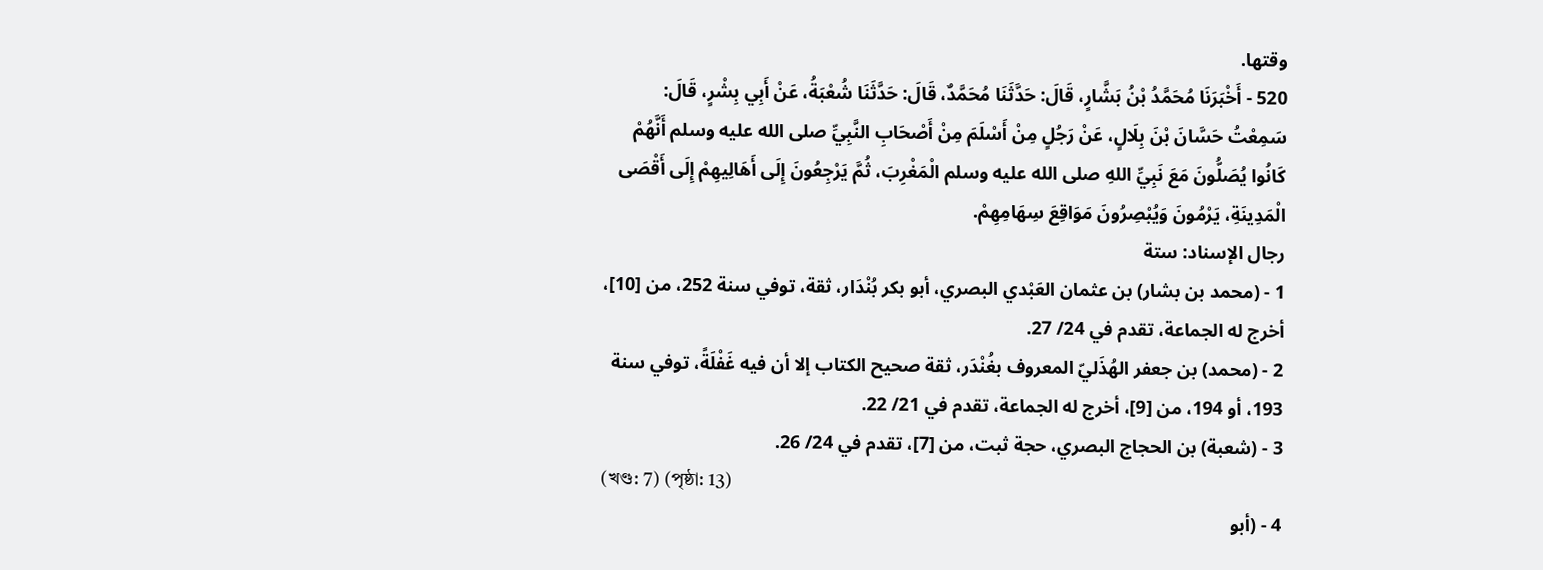وقتها.
520 - أَخْبَرَنَا مُحَمَّدُ بْنُ بَشَّارٍ، قَالَ: حَدَّثَنَا مُحَمَّدٌ، قَالَ: حَدَّثَنَا شُعْبَةُ، عَنْ أَبِي بِشْرٍ، قَالَ: سَمِعْتُ حَسَّانَ بْنَ بِلَالٍ، عَنْ رَجُلٍ مِنْ أَسْلَمَ مِنْ أَصْحَابِ النَّبِيِّ صلى الله عليه وسلم أَنَّهُمْ كَانُوا يُصَلُّونَ مَعَ نَبِيِّ اللهِ صلى الله عليه وسلم الْمَغْرِبَ، ثُمَّ يَرْجِعُونَ إِلَى أَهَالِيهِمْ إِلَى أَقْصَى الْمَدِينَةِ، يَرْمُونَ وَيُبْصِرُونَ مَوَاقِعَ سِهَامِهِمْ.
رجال الإسناد: ستة
1 - (محمد بن بشار) بن عثمان العَبْدي البصري، أبو بكر بُنْدَار، ثقة، توفي سنة 252، من [10]، أخرج له الجماعة، تقدم في 24/ 27.
2 - (محمد) بن جعفر الهُذَليّ المعروف بغُنْدَر، ثقة صحيح الكتاب إلا أن فيه غَفْلَةً، توفي سنة 193، أو 194، من [9]، أخرج له الجماعة، تقدم في 21/ 22.
3 - (شعبة) بن الحجاج البصري، حجة ثبت، من [7]، تقدم في 24/ 26.
(খণ্ড: 7) (পৃষ্ঠা: 13)
4 - (أبو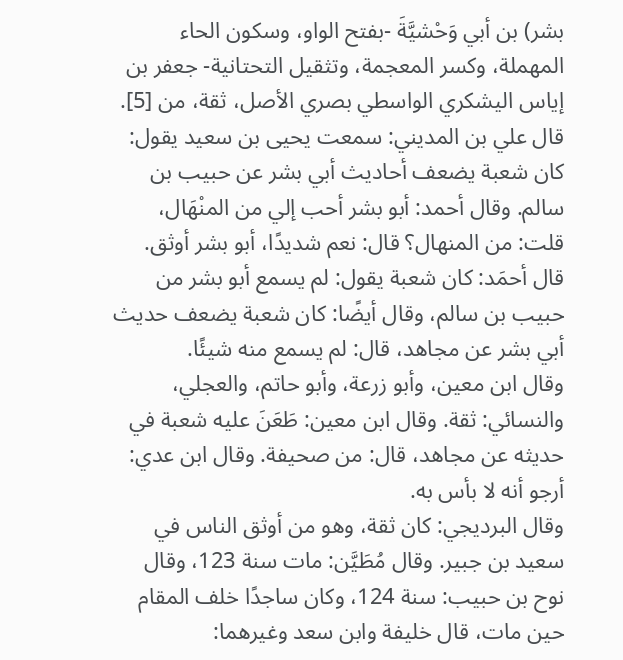بشر) بن أبي وَحْشيَّةَ -بفتح الواو، وسكون الحاء المهملة، وكسر المعجمة، وتثقيل التحتانية- جعفر بن إياس اليشكري الواسطي بصري الأصل، ثقة، من [5].
قال علي بن المديني: سمعت يحيى بن سعيد يقول: كان شعبة يضعف أحاديث أبي بشر عن حبيب بن سالم. وقال أحمد: أبو بشر أحب إلي من المنْهَال، قلت: من المنهال؟ قال: نعم شديدًا، أبو بشر أوثق. قال أحمَد: كان شعبة يقول: لم يسمع أبو بشر من حبيب بن سالم، وقال أيضًا: كان شعبة يضعف حديث أبي بشر عن مجاهد، قال: لم يسمع منه شيئًا.
وقال ابن معين، وأبو زرعة، وأبو حاتم، والعجلي، والنسائي: ثقة. وقال ابن معين: طَعَنَ عليه شعبة في حديثه عن مجاهد، قال: من صحيفة. وقال ابن عدي: أرجو أنه لا بأس به.
وقال البرديجي: كان ثقة، وهو من أوثق الناس في سعيد بن جبير. وقال مُطَيَّن: مات سنة 123، وقال نوح بن حبيب: سنة 124، وكان ساجدًا خلف المقام حين مات، قال خليفة وابن سعد وغيرهما: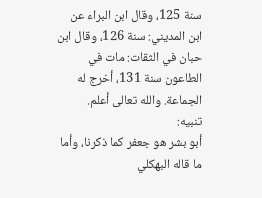سنة 125، وقال ابن البراء عن ابن المديني: سنة 126، وقال ابن حبان في الثقات: مات في الطاعون سنة 131، أخرج له الجماعة. والله تعالى أعلم.
تنبيه:
أبو بشر هو جعفر كما ذكرنا، وأما ما قاله البهكلي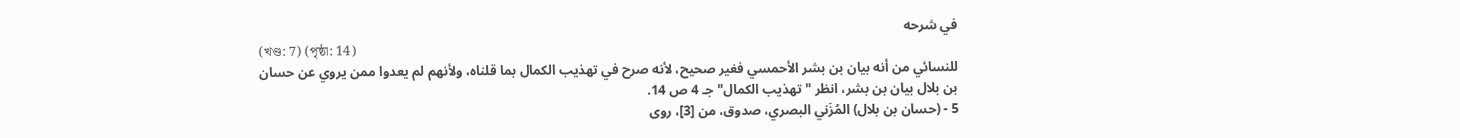في شرحه
(খণ্ড: 7) (পৃষ্ঠা: 14)
للنسائي من أنه بيان بن بشر الأحمسي فغير صحيح، لأنه صرح في تهذيب الكمال بما قلناه، ولأنهم لم يعدوا ممن يروي عن حسان بن بلال بيان بن بشر، انظر "تهذيب الكمال" جـ 4 ص 14.
5 - (حسان بن بلال) المُزَني البصري، صدوق، من [3]، روى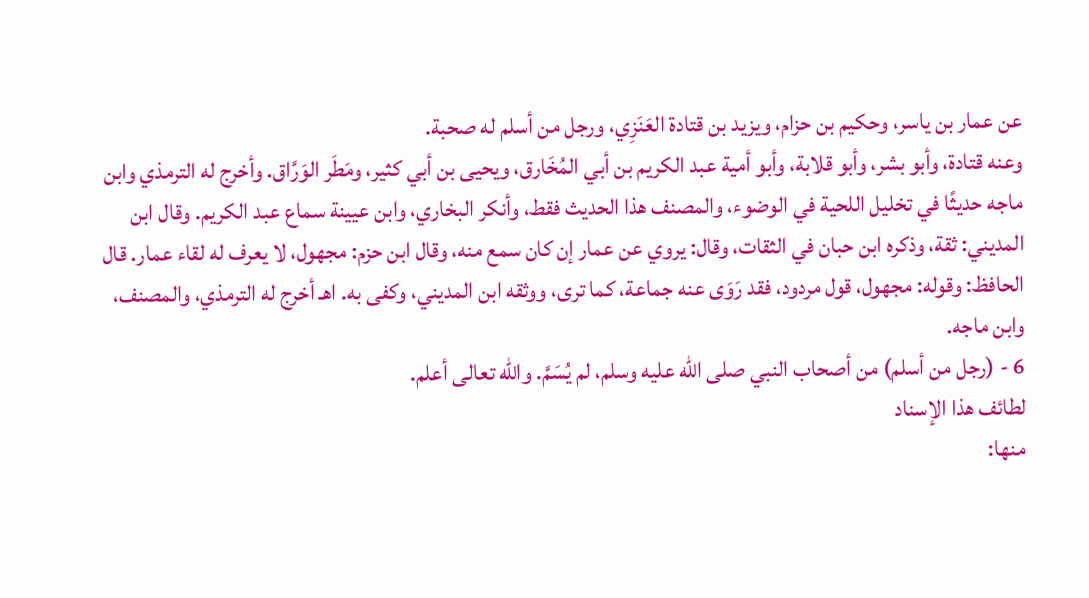عن عمار بن ياسر، وحكيم بن حزام، ويزيد بن قتادة العَنَزِي، ورجل من أسلم له صحبة.
وعنه قتادة، وأبو بشر، وأبو قلابة، وأبو أمية عبد الكريم بن أبي المُخَارق، ويحيى بن أبي كثير، ومَطَر الوَرَّاق. وأخرج له الترمذي وابن ماجه حديثًا في تخليل اللحية في الوضوء، والمصنف هذا الحديث فقط، وأنكر البخاري، وابن عيينة سماع عبد الكريم. وقال ابن المديني: ثقة، وذكره ابن حبان في الثقات، وقال: يروي عن عمار إن كان سمع منه، وقال ابن حزم: مجهول، لا يعرف له لقاء عمار. قال الحافظ: وقوله: مجهول، قول مردود، فقد رَوَى عنه جماعة، كما ترى، ووثقه ابن المديني، وكفى به. اهـ أخرج له الترمذي، والمصنف، وابن ماجه.
6 - (رجل من أسلم) من أصحاب النبي صلى الله عليه وسلم، لم يُسَمَّ. والله تعالى أعلم.
لطائف هذا الإسناد
منها: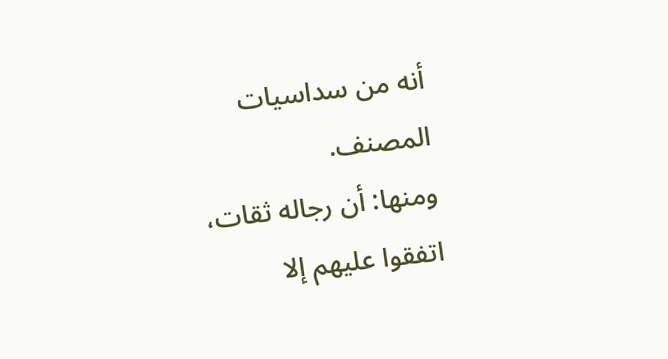أنه من سداسيات المصنف.
ومنها: أن رجاله ثقات، اتفقوا عليهم إلا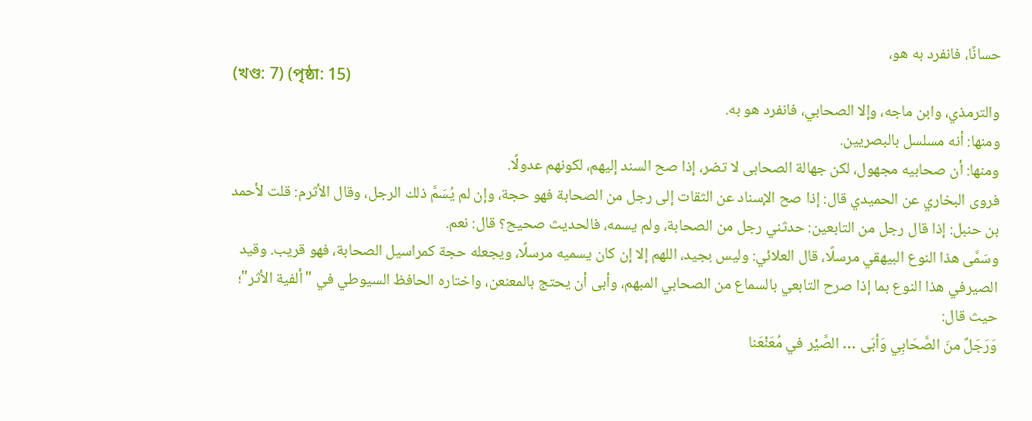حسانًا، فانفرد به هو،
(খণ্ড: 7) (পৃষ্ঠা: 15)
والترمذي، وابن ماجه، وإلا الصحابي، فانفرد هو به.
ومنها: أنه مسلسل بالبصريين.
ومنها: أن صحابيه مجهول، لكن جهالة الصحابى لا تضر، إذا صح السند إليهم، لكونهم عدولًا.
فروى البخاري عن الحميدي قال: إذا صح الإسناد عن الثقات إلى رجل من الصحابة فهو حجة، وإن لم يُسَمَّ ذلك الرجل، وقال الأثرم: قلت لأحمد بن حنبل: إذا قال رجل من التابعين: حدثني رجل من الصحابة، ولم يسمه، فالحديث صحيح؟ قال: نعم.
وسَمَّى هذا النوع البيهقي مرسلًا، قال العلائي: وليس بجيد، اللهم إلا إن كان يسميه مرسلًا، ويجعله حجة كمراسيل الصحابة، فهو قريب. وقيد الصيرفي هذا النوع بما إذا صرح التابعي بالسماع من الصحابي المبهم، وأبى أن يحتج بالمعنعن، واختاره الحافظ السيوطي في "ألفية الأثر"؛ حيث قال:
وَرَجَلٌ منَ الصَّحَابِي وَأبَى … الصَّيْر في مُعَنْعَنا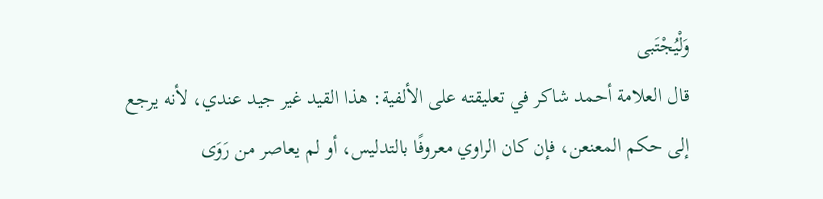وَلْيُجْتَبى
قال العلامة أحمد شاكر في تعليقته على الألفية: هذا القيد غير جيد عندي، لأنه يرجع إلى حكم المعنعن، فإن كان الراوي معروفًا بالتدليس، أو لم يعاصر من رَوَى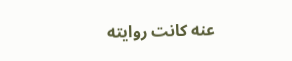عنه كانت روايته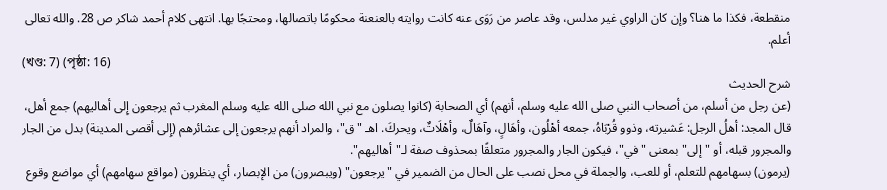منقطعة، فكذا ما هنا؟ وإن كان الراوي غير مدلس، وقد عاصر من رَوَى عنه كانت روايته بالعنعنة محكومًا باتصالها، ومحتجًا بها. انتهى كلام أحمد شاكر ص 28. والله تعالى أعلم.
(খণ্ড: 7) (পৃষ্ঠা: 16)
شرح الحديث
(عن رجل من أسلم، من أصحاب النبي صلى الله عليه وسلم، أنهم) أي الصحابة (كانوا يصلون مع نبي الله صلى الله عليه وسلم المغرب ثم يرجعون إِلى أهاليهم) جمع أهل، قال المجد: أهلُ الرجل: عَشيرته، وذوو قُرْبَاهُ، جمعه أهْلُون، وأهَالٍ، وآهَالٌ، وأهْلَاتٌ، ويحركَ. اهـ "ق"، والمراد أنهم يرجعون إلى عشائرهم (إِلى أقصى المدينة) بدل من الجار والمجرور قبله، أو "إلى" بمعنى "في"، فيكون الجار والمجرور متعلقًا بمحذوف صفة لـ"أهاليهم".
(يرمون) بسهامهم للتعلم، أو للعب، والجملة في محل نصب على الحال من الضمير في "يرجعون" (ويبصرون) من الإبصار، أي ينظرون (مواقع سهامهم) أي مواضع وقوع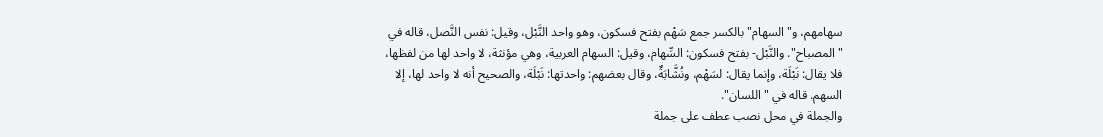سهامهم، و"السهام" بالكسر جمع سَهْم بفتح فسكون، وهو واحد النَّبْل، وقيل: نفس النَّصل، قاله في "المصباح". والنَّبْل- بفتح فسكون: السِّهام، وقيل: السهام العربية، وهي مؤنثة، لا واحد لها من لفظها، فلا يقال: نَبْلَة، وإنما يقال: لسَهْم، ونُشَّابَةٌ، وقال بعضهم: واحدتها: نَبْلَة، والصحيح أنه لا واحد لها، إلا السهم. قاله في "اللسان".
والجملة في محل نصب عطف على جملة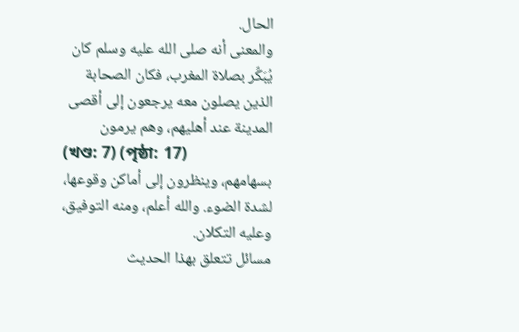الحال.
والمعنى أنه صلى الله عليه وسلم كان يُبَكِّر بصلاة المغرب، فكان الصحابة الذين يصلون معه يرجعون إلى أقصى المدينة عند أهليهم، وهم يرمون
(খণ্ড: 7) (পৃষ্ঠা: 17)
بسهامهم، وينظرون إلى أماكن وقوعها، لشدة الضوء. والله أعلم، ومنه التوفيق، وعليه التكلان.
مسائل تتعلق بهذا الحديث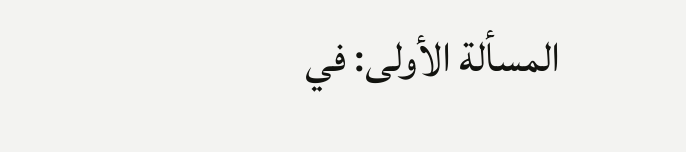المسألة الأولى: في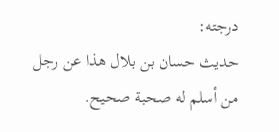درجته:
حديث حسان بن بلال هذا عن رجل من أسلم له صحبة صحيح.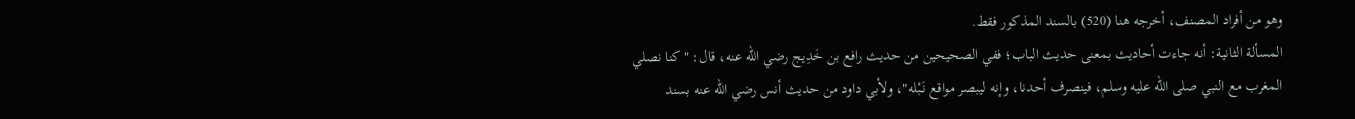وهو من أفراد المصنف، أخرجه هنا (520) بالسند المذكور فقط.
المسألة الثانية: أنه جاءت أحاديث بمعنى حديث الباب؛ ففي الصحيحين من حديث رافع بن خَدِيج رضي الله عنه، قال: "كنا نصلي المغرب مع النبي صلى الله عليه وسلم، فينصرف أحدنا، وإنه ليبصر مواقع نَبْله"، ولأبي داود من حديث أنس رضي الله عنه بسند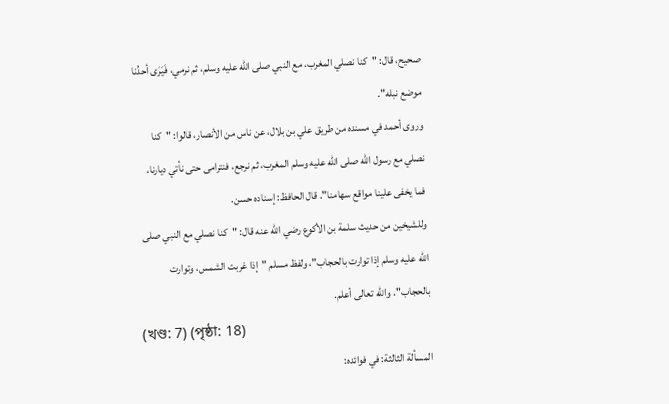صحيح، قال: "كنا نصلي المغرب، مع النبي صلى الله عليه وسلم، ثم نرمي، فَيَرَى أحدُنا موضع نبله".
وروى أحمد في مسنده من طريق علي بن بلال، عن ناس من الأنصار، قالوا: "كنا نصلي مع رسول الله صلى الله عليه وسلم المغرب، ثم نرجع، فنترامى حتى نأتي ديارنا، فما يخفى علينا مواقع سهامنا". قال الحافظ: إسناده حسن.
وللشيخين من حديث سلمة بن الأكوع رضي الله عنه قال: "كنا نصلي مع النبي صلى الله عليه وسلم إذا توارت بالحجاب"، ولفظ مسلم "إذا غربت الشمس، وتوارت بالحجاب". والله تعالى أعلم.
(খণ্ড: 7) (পৃষ্ঠা: 18)
المسألة الثالثة: في فوائده: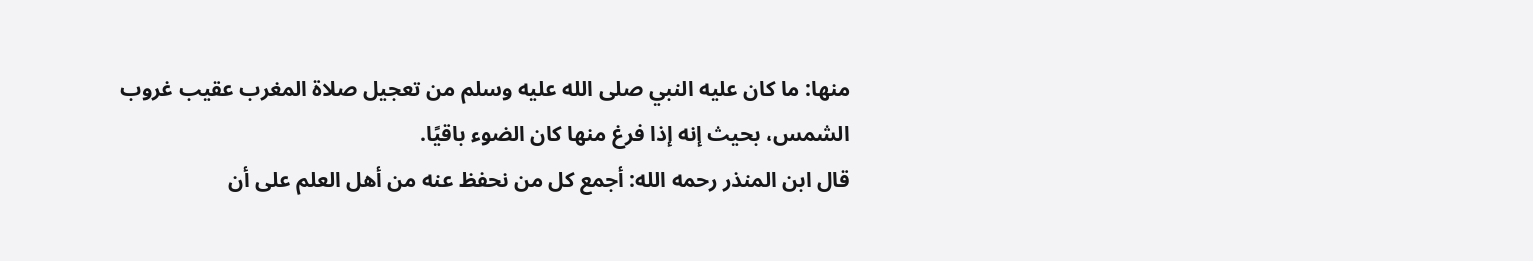منها: ما كان عليه النبي صلى الله عليه وسلم من تعجيل صلاة المغرب عقيب غروب الشمس، بحيث إنه إذا فرغ منها كان الضوء باقيًا.
قال ابن المنذر رحمه الله: أجمع كل من نحفظ عنه من أهل العلم على أن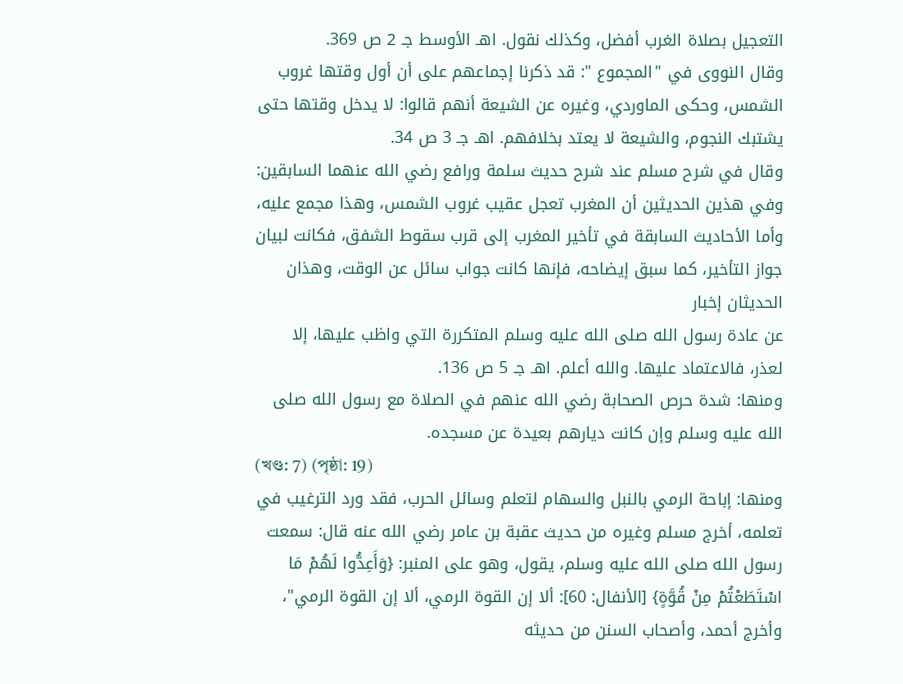التعجيل بصلاة الغرب أفضل، وكذلك نقول. اهـ الأوسط جـ 2 ص 369.
وقال النووى في "المجموع ": قد ذكرنا إجماعهم على أن أول وقتها غروب الشمس، وحكى الماوردي، وغيره عن الشيعة أنهم قالوا: لا يدخل وقتها حتى يشتبك النجوم، والشيعة لا يعتد بخلافهم. اهـ جـ 3 ص 34.
وقال في شرح مسلم عند شرح حديث سلمة ورافع رضي الله عنهما السابقين: وفي هذين الحديثين أن المغرب تعجل عقيب غروب الشمس، وهذا مجمع عليه، وأما الأحاديث السابقة في تأخير المغرب إلى قرب سقوط الشفق، فكانت لبيان جواز التأخير، كما سبق إيضاحه، فإنها كانت جواب سائل عن الوقت، وهذان الحديثان إخبار
عن عادة رسول الله صلى الله عليه وسلم المتكررة التي واظب عليها، إلا لعذر، فالاعتماد عليها. والله أعلم. اهـ جـ 5 ص 136.
ومنها: شدة حرص الصحابة رضي الله عنهم في الصلاة مع رسول الله صلى الله عليه وسلم وإن كانت ديارهم بعيدة عن مسجده.
(খণ্ড: 7) (পৃষ্ঠা: 19)
ومنها: إباحة الرمي بالنبل والسهام لتعلم وسائل الحرب، فقد ورد الترغيب في تعلمه، أخرج مسلم وغيره من حديث عقبة بن عامر رضي الله عنه قال: سمعت رسول الله صلى الله عليه وسلم، يقول، وهو على المنبر: {وَأَعِدُّوا لَهُمْ مَا اسْتَطَعْتُمْ مِنْ قُوَّةٍ} [الأنفال: 60]: ألا إن القوة الرمي، ألا إن القوة الرمي"، وأخرج أحمد، وأصحاب السنن من حديثه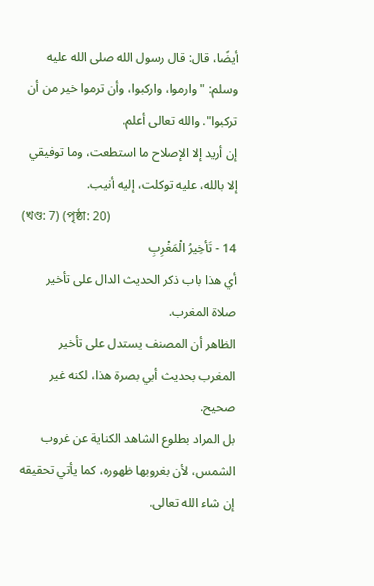أيضًا، قال: قال رسول الله صلى الله عليه وسلم: "وارموا، واركبوا، وأن ترموا خير من أن تركبوا". والله تعالى أعلم.
إن أريد إلا الإصلاح ما استطعت، وما توفيقي إلا بالله، عليه توكلت، إليه أنيب.
(খণ্ড: 7) (পৃষ্ঠা: 20)
14 - تَأخِيرُ الْمَغْرِبِ
أي هذا باب ذكر الحديث الدال على تأخير صلاة المغرب.
الظاهر أن المصنف يستدل على تأخير المغرب بحديث أبي بصرة هذا، لكنه غير صحيح.
بل المراد بطلوع الشاهد الكناية عن غروب الشمس، لأن بغروبها ظهوره، كما يأتي تحقيقه إن شاء الله تعالى.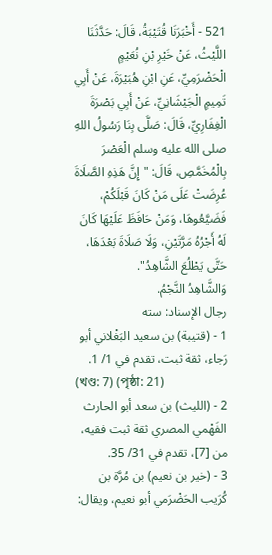521 - أَخْبَرَنَا قُتَيْبَةُ، قَالَ: حَدَّثَنَا اللَّيْثُ، عَنْ خَيْرِ بْنِ نُعَيْمٍ الْحَضْرَمِيِّ، عَنِ ابْنِ هُبَيْرَةَ، عَنْ أَبِي تَمِيمٍ الْجَيْشَانِيِّ، عَنْ أَبِي بَصْرَةَ الْغِفَارِيِّ، قَالَ: صَلَّى بِنَا رَسُولُ اللهِ صلى الله عليه وسلم الْعَصْرَ بِالْمُخَمَّصِ، قَالَ: "إِنَّ هَذِهِ الصَّلَاةَ عُرِضَتْ عَلَى مَنْ كَانَ قَبْلَكُمْ، فَضَيَّعُوهَا، وَمَنْ حَافَظَ عَلَيْهَا كَانَ لَهُ أَجْرُهُ مَرَّتَيْنِ، وَلَا صَلَاةَ بَعْدَهَا، حَتَّى يَطْلُعَ الشَّاهِدُ".
وَالشَّاهِدُ النَّجْمُ.
رجال الإسناد: سته
1 - (قتيبة) بن سعيد البَغْلاني أبو رَجاء، ثقة ثبت، تقدم في 1/ 1.
(খণ্ড: 7) (পৃষ্ঠা: 21)
2 - (الليث) بن سعد أبو الحارث الفَهْمي المصري ثقة ثبت فقيه، من [7]، تقدم في 31/ 35.
3 - (خير بن نعيم) بن مُرَّة بن كُرَيب الحَضْرَمي أبو نعيم، ويقال: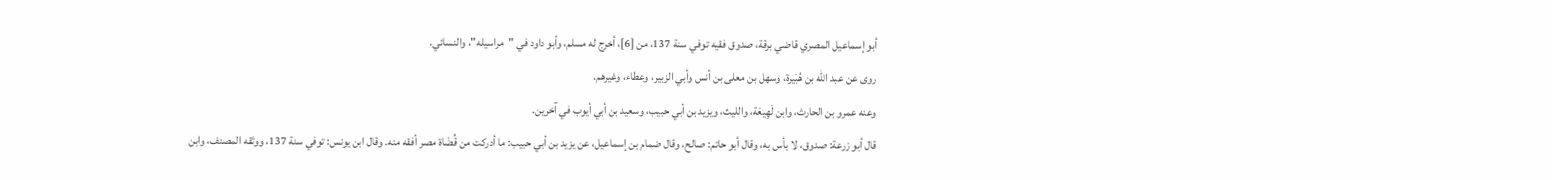أبو إسماعيل المصري قاضي برقة، صدوق فقيه توفي سنة 137، من [6]، أخرج له مسلم، وأبو داود في "مراسيله"، والنسائي.
روى عن عبد الله بن هُبَيرة، وسهل بن معلى بن أنس وأبي الزبير، وعطاء، وغيرهم.
وعنه عمرو بن الحارث، وابن لَهِيعَة، والليث، ويزيد بن أبي حبيب، وسعيد بن أبي أيوب في آخرين.
قال أبو زرعة: صدوق، لا بأس به، وقال أبو حاتم: صالح، وقال ضمام بن إسماعيل، عن يزيد بن أبي حبيب: ما أدركت من قُضَاة مصر أفقه منه. وقال ابن يونس: توفي سنة 137، ووثقه المصنف، وابن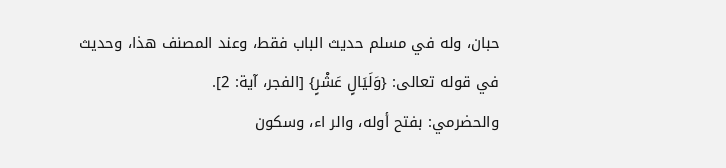حبان، وله في مسلم حديث الباب فقط، وعند المصنف هذا، وحديث في قوله تعالى: {وَلَيَالٍ عَشْرٍ} [الفجر، آية: 2].
والحضرمي: بفتح أوله، والر اء، وسكون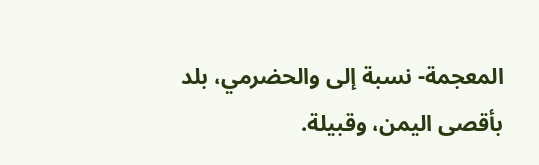المعجمة- نسبة إلى والحضرمي، بلد بأقصى اليمن، وقبيلة.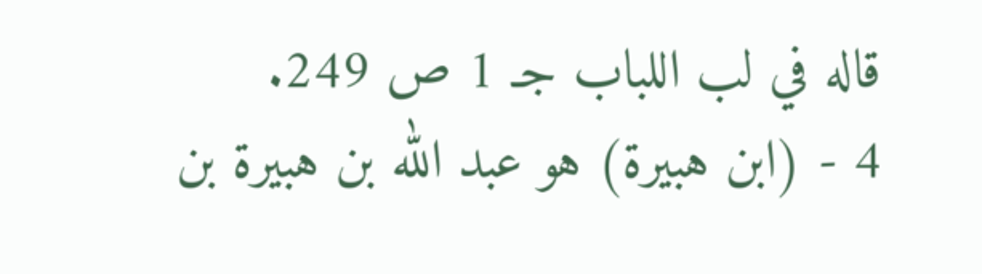قاله في لب اللباب جـ 1 ص 249.
4 - (ابن هبيرة) هو عبد الله بن هبيرة بن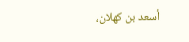أسعد بن كهلان،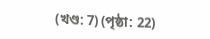(খণ্ড: 7) (পৃষ্ঠা: 22)